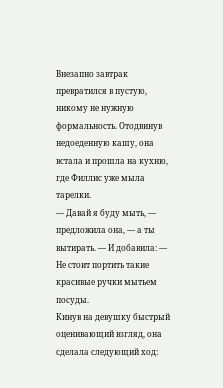Внезапно завтрак превратился в пустую, никому не нужную формальность. Отодвинув недоеденную кашу, она встала и прошла на кухню, где Филлис уже мыла тарелки.
— Давай я буду мыть, — предложила она, — а ты вытирать. — И добавила: — Не стоит портить такие красивые ручки мытьем посуды.
Кинув на девушку быстрый оценивающий взгляд, она сделала следующий ход: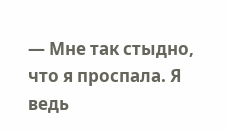— Мне так стыдно, что я проспала. Я ведь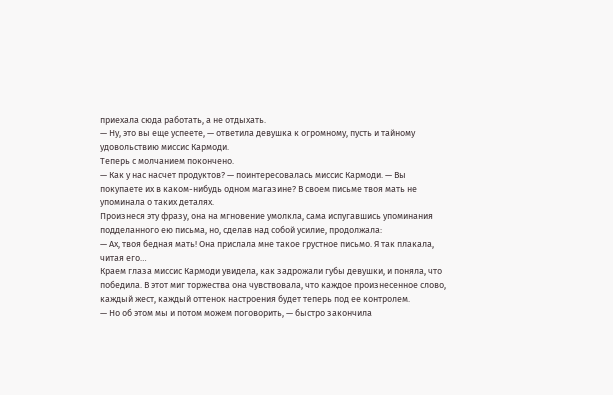приехала сюда работать, а не отдыхать.
— Ну, это вы еще успеете, — ответила девушка к огромному, пусть и тайному удовольствию миссис Кармоди.
Теперь с молчанием покончено.
— Как у нас насчет продуктов? — поинтересовалась миссис Кармоди. — Вы покупаете их в каком-нибудь одном магазине? В своем письме твоя мать не упоминала о таких деталях.
Произнеся эту фразу, она на мгновение умолкла, сама испугавшись упоминания подделанного ею письма, но, сделав над собой усилие, продолжала:
— Ах, твоя бедная мать! Она прислала мне такое грустное письмо. Я так плакала, читая его…
Краем глаза миссис Кармоди увидела, как задрожали губы девушки, и поняла, что победила. В этот миг торжества она чувствовала, что каждое произнесенное слово, каждый жест, каждый оттенок настроения будет теперь под ее контролем.
— Но об этом мы и потом можем поговорить, — быстро закончила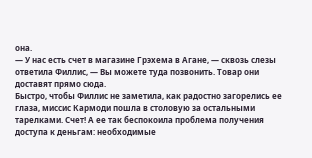она.
— У нас есть счет в магазине Грэхема в Агане, — сквозь слезы ответила Филлис, — Вы можете туда позвонить. Товар они доставят прямо сюда.
Быстро, чтобы Филлис не заметила, как радостно загорелись ее глаза, миссис Кармоди пошла в столовую за остальными тарелками. Счет! А ее так беспокоила проблема получения доступа к деньгам: необходимые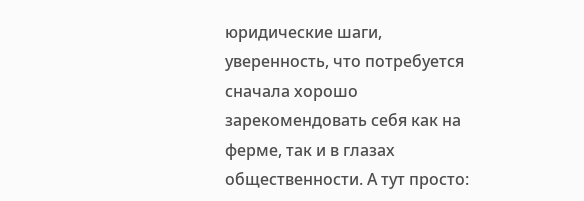юридические шаги, уверенность, что потребуется сначала хорошо зарекомендовать себя как на ферме, так и в глазах общественности. А тут просто: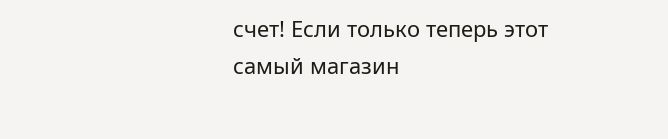счет! Если только теперь этот самый магазин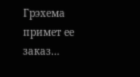Грэхема примет ее заказ…